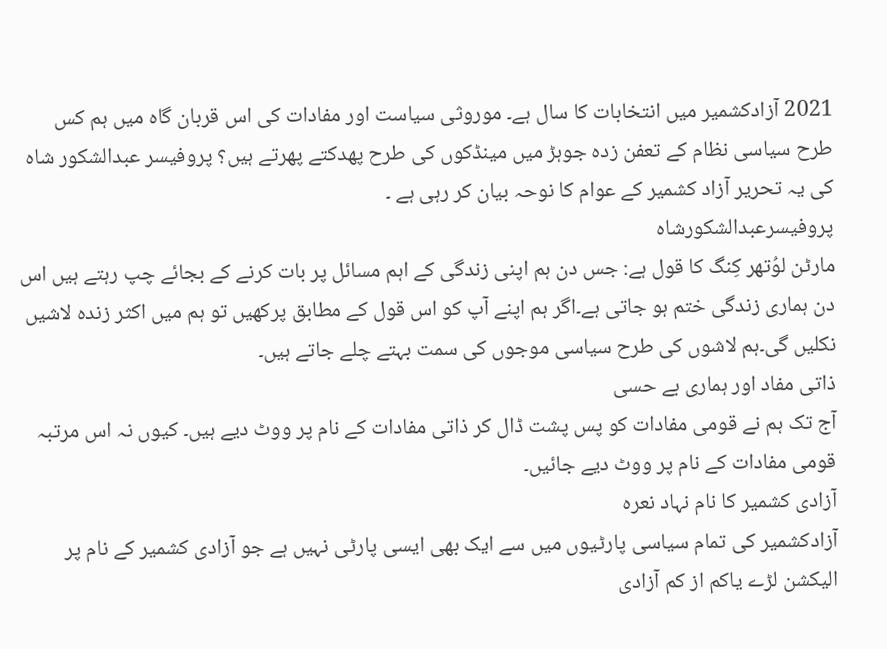2021 آزادکشمیر میں انتخابات کا سال ہے۔ موروثی سیاست اور مفادات کی اس قربان گاہ میں ہم کس طرح سیاسی نظام کے تعفن زدہ جوہڑ میں مینڈکوں کی طرح پھدکتے پھرتے ہیں؟ پروفیسر عبدالشکور شاہ کی یہ تحریر آزاد کشمیر کے عوام کا نوحہ بیان کر رہی ہے ۔
پروفیسرعبدالشکورشاہ
مارٹن لوُتھر کِنگ کا قول ہے: جس دن ہم اپنی زندگی کے اہم مسائل پر بات کرنے کے بجائے چپ رہتے ہیں اس دن ہماری زندگی ختم ہو جاتی ہے۔اگر ہم اپنے آپ کو اس قول کے مطابق پرکھیں تو ہم میں اکثر زندہ لاشیں نکلیں گی۔ہم لاشوں کی طرح سیاسی موجوں کی سمت بہتے چلے جاتے ہیں۔
ذاتی مفاد اور ہماری بے حسی
آج تک ہم نے قومی مفادات کو پس پشت ڈال کر ذاتی مفادات کے نام پر ووٹ دیے ہیں۔ کیوں نہ اس مرتبہ قومی مفادات کے نام پر ووٹ دیے جائیں۔
آزادی کشمیر کا نام نہاد نعرہ
آزادکشمیر کی تمام سیاسی پارٹیوں میں سے ایک بھی ایسی پارٹی نہیں ہے جو آزادی کشمیر کے نام پر الیکشن لڑے یاکم از کم آزادی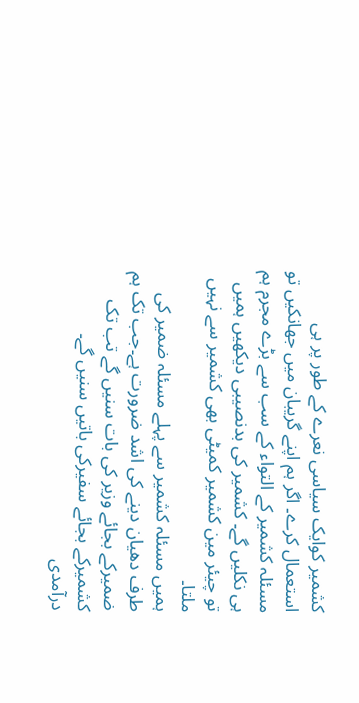کشمیر کوایک سیاسی نعرے کے طور پر ہی استعمال کرے۔ اگر ہم اپنے گریبان میں جھانکیں تو مسئلہ کشمیر کے التواء کے سب سے بڑے مجرم ہم ہی نکلیں گے۔ کشمیر کی بدنصیبی دیکھیں ہمیں تو چیئر مین کشمیر کمیٹی بھی کشمیر سے نہیں ملتا۔
ہمیں مسئلہ کشمیر سے پہلے مسئلہ ضمیر کی طرف دھیان دینے کی اشد ضرورت ہے۔جب تک ہم ضمیرکے بجائے وزیر کی بات سنیں گے تب تک کشمیرکے بجائے سفیرکی باتیں سنیں گے۔
درآمدی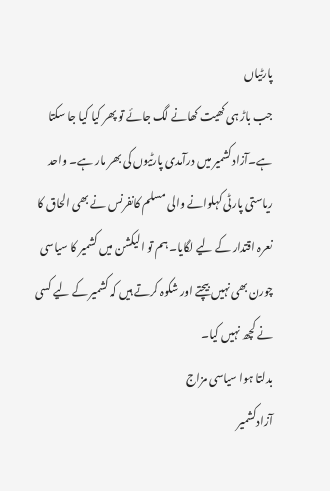پارٹیاں
جب باڑ ہی کھیت کھانے لگ جائے تو پھر کیا کیا جا سکتا ہے۔آزادکشمیر میں درآمدی پارٹیوں کی بھر مار ہے۔ واحد ریاستی پارٹی کہلوانے والی مسلم کانفرنس نے بھی الحاق کا نعرہ اقتدار کے لیے لگایا۔ ہم تو الیکشن میں کشمیر کا سیاسی چورن بھی نہیں بیچتے اور شکوہ کرتے ہیں کہ کشمیر کے لیے کسی نے کچھ نہیں کیا۔
بدلتا ہوا سیاسی مزاج
آزادکشمیر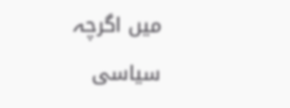میں اگرچہ سیاسی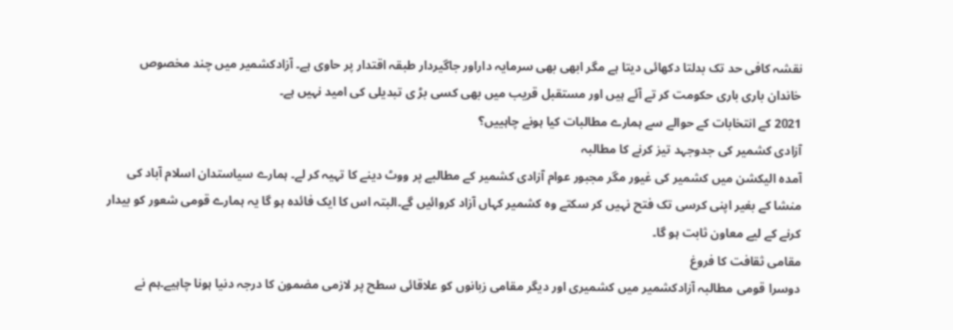نقشہ کافی حد تک بدلتا دکھائی دیتا ہے مگر ابھی بھی سرمایہ داراور جاگیردار طبقہ اقتدار پر حاوی ہے۔ آزادکشمیر میں چند مخصوص خاندان باری باری حکومت کر تے آئے ہیں اور مستقبل قریب میں بھی کسی بڑ ی تبدیلی کی امید نہیں ہے۔
2021 کے انتخابات کے حوالے سے ہمارے مطالبات کیا ہونے چاہییں؟
آزادی کشمیر کی جدوجہد تیز کرنے کا مطالبہ
آمدہ الیکشن میں کشمیر کی غیور مگر مجبور عوام آزادی کشمیر کے مطالبے پر ووٹ دینے کا تہیہ کر لے۔ ہمارے سیاستدان اسلام آباد کی منشا کے بغیر اپنی کرسی تک فتح نہیں کر سکتے وہ کشمیر کہاں آزاد کروائیں گے۔البتہ اس کا ایک فائدہ ہو گا یہ ہمارے قومی شعور کو بیدار کرنے کے لیے معاون ثابت ہو گا۔
مقامی ثقافت کا فروغ
دوسرا قومی مطالبہ آزادکشمیر میں کشمیری اور دیگر مقامی زبانوں کو علاقائی سطح پر لازمی مضمون کا درجہ دنیا ہونا چاہیے۔ہم نے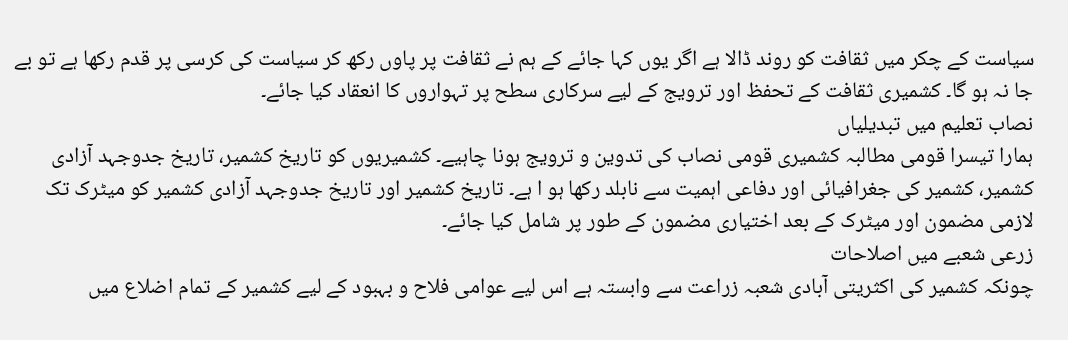سیاست کے چکر میں ثقافت کو روند ڈالا ہے اگر یوں کہا جائے کے ہم نے ثقافت پر پاوں رکھ کر سیاست کی کرسی پر قدم رکھا ہے تو بے جا نہ ہو گا۔ کشمیری ثقافت کے تحفظ اور ترویج کے لیے سرکاری سطح پر تہواروں کا انعقاد کیا جائے۔
نصاب تعلیم میں تبدیلیاں
ہمارا تیسرا قومی مطالبہ کشمیری قومی نصاب کی تدوین و ترویج ہونا چاہیے۔ کشمیریوں کو تاریخ کشمیر، تاریخ جدوجہد آزادی کشمیر، کشمیر کی جغرافیائی اور دفاعی اہمیت سے نابلد رکھا ہو ا ہے۔ تاریخ کشمیر اور تاریخ جدوجہد آزادی کشمیر کو میٹرک تک لازمی مضمون اور میٹرک کے بعد اختیاری مضمون کے طور پر شامل کیا جائے۔
زرعی شعبے میں اصلاحات
چونکہ کشمیر کی اکثریتی آبادی شعبہ زراعت سے وابستہ ہے اس لیے عوامی فلاح و بہبود کے لیے کشمیر کے تمام اضلاع میں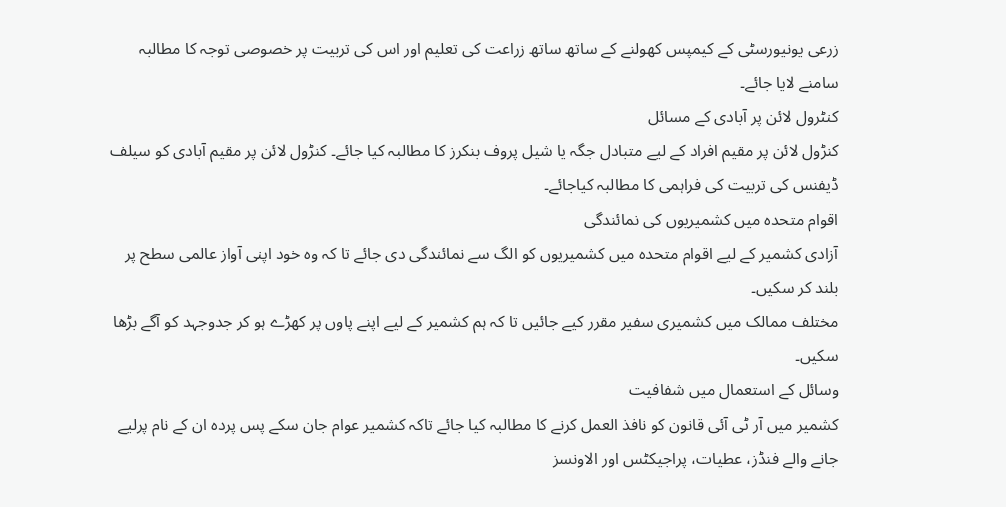زرعی یونیورسٹی کے کیمپس کھولنے کے ساتھ ساتھ زراعت کی تعلیم اور اس کی تربیت پر خصوصی توجہ کا مطالبہ سامنے لایا جائے۔
کنٹرول لائن پر آبادی کے مسائل
کنڑول لائن پر مقیم افراد کے لیے متبادل جگہ یا شیل پروف بنکرز کا مطالبہ کیا جائے۔ کنڑول لائن پر مقیم آبادی کو سیلف ڈیفنس کی تربیت کی فراہمی کا مطالبہ کیاجائے۔
اقوام متحدہ میں کشمیریوں کی نمائندگی
آزادی کشمیر کے لیے اقوام متحدہ میں کشمیریوں کو الگ سے نمائندگی دی جائے تا کہ وہ خود اپنی آواز عالمی سطح پر بلند کر سکیں۔
مختلف ممالک میں کشمیری سفیر مقرر کیے جائیں تا کہ ہم کشمیر کے لیے اپنے پاوں پر کھڑے ہو کر جدوجہد کو آگے بڑھا سکیں۔
وسائل کے استعمال میں شفافیت
کشمیر میں آر ٹی آئی قانون کو نافذ العمل کرنے کا مطالبہ کیا جائے تاکہ کشمیر عوام جان سکے پس پردہ ان کے نام پرلیے جانے والے فنڈز، عطیات، پراجیکٹس اور الاونسز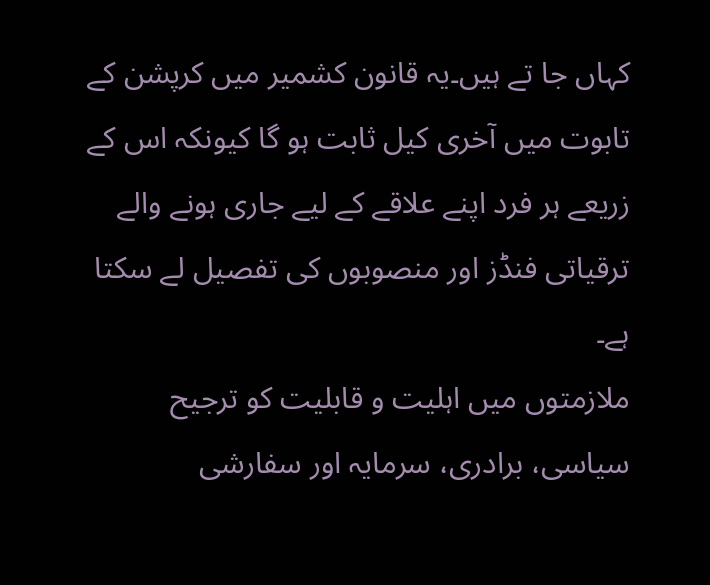کہاں جا تے ہیں۔یہ قانون کشمیر میں کرپشن کے تابوت میں آخری کیل ثابت ہو گا کیونکہ اس کے زریعے ہر فرد اپنے علاقے کے لیے جاری ہونے والے ترقیاتی فنڈز اور منصوبوں کی تفصیل لے سکتا ہے۔
ملازمتوں میں اہلیت و قابلیت کو ترجیح
سیاسی، برادری، سرمایہ اور سفارشی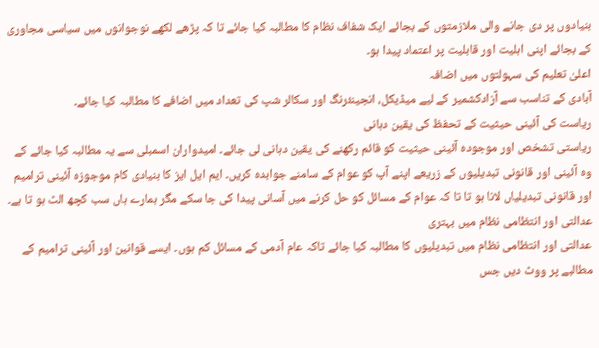بنیادوں پر دی جانے والی ملازمتوں کے بجائے ایک شفاف نظام کا مطالبہ کیا جائے تا کہ پڑھے لکھے نوجوانوں میں سیاسی مجاوری کے بجائے اپنی اہلیت اور قابلیت پر اعتماد پیدا ہو۔
اعلیٰ تعلیم کی سہولتوں میں اضافہ
آبادی کے تناسب سے آزادکشمیر کے لیے میڈیکل، انجینئرنگ اور سکالر شپ کی تعداد میں اضافے کا مطالبہ کیا جائے۔
ریاست کی آئینی حیثیت کے تحفظ کی یقین دہانی
ریاستی تشخص اور موجودہ آئینی حیثیت کو قائم رکھنے کی یقین دہانی لی جائے۔ امیدواران اسمبلی سے یہ مطالبہ کیا جائے کے وہ آئینی اور قانونی تبدیلیوں کے زریعے اپنے آپ کو عوام کے سامنے جوابدہ کریں۔ ایم ایل ایز کا بنیادی کام موجوزہ آئینی ترامیم اور قانونی تبدیلیاں لانا ہو تا تا کہ عوام کے مسائل کو حل کرنے میں آسانی پیدا کی جا سکے مگر ہمارے ہاں سب کچھ الٹ ہو تا ہے۔
عدالتی اور انتظامی نظام میں بہتری
عدالتی اور انتظامی نظام میں تبدیلیوں کا مطالبہ کیا جائے تاکہ عام آدمی کے مسائل کم ہوں۔ ایسے قوانین اور آئینی ترامیم کے مطالبے پر ووٹ دیں جس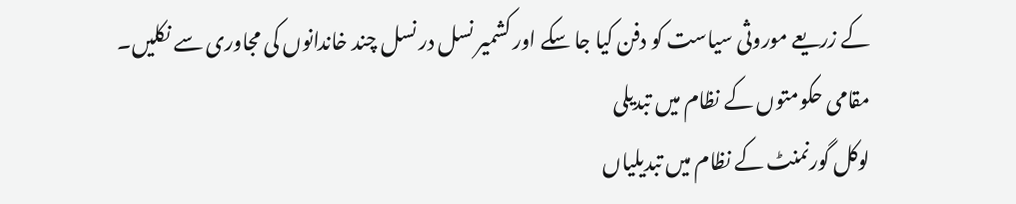کے زریعے موروثی سیاست کو دفن کیا جا سکے اور کشمیر نسل در نسل چند خاندانوں کی مجاوری سے نکلیں۔
مقامی حکومتوں کے نظام میں تبدیلی
لوکل گورنمنٹ کے نظام میں تبدیلیاں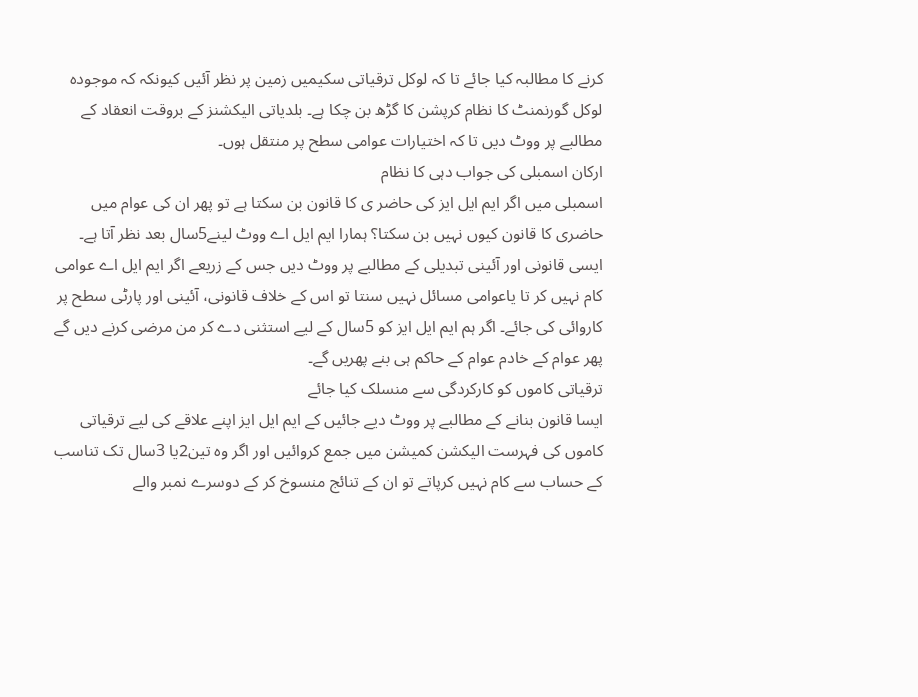کرنے کا مطالبہ کیا جائے تا کہ لوکل ترقیاتی سکیمیں زمین پر نظر آئیں کیونکہ کہ موجودہ لوکل گورنمنٹ کا نظام کرپشن کا گڑھ بن چکا ہے۔ بلدیاتی الیکشنز کے بروقت انعقاد کے مطالبے پر ووٹ دیں تا کہ اختیارات عوامی سطح پر منتقل ہوں۔
ارکان اسمبلی کی جواب دہی کا نظام
اسمبلی میں اگر ایم ایل ایز کی حاضر ی کا قانون بن سکتا ہے تو پھر ان کی عوام میں حاضری کا قانون کیوں نہیں بن سکتا؟ ہمارا ایم ایل اے ووٹ لینے5سال بعد نظر آتا ہے۔ ایسی قانونی اور آئینی تبدیلی کے مطالبے پر ووٹ دیں جس کے زریعے اگر ایم ایل اے عوامی کام نہیں کر تا یاعوامی مسائل نہیں سنتا تو اس کے خلاف قانونی، آئینی اور پارٹی سطح پر کاروائی کی جائے۔ اگر ہم ایم ایل ایز کو 5سال کے لیے استثنی دے کر من مرضی کرنے دیں گے پھر عوام کے خادم عوام کے حاکم ہی بنے پھریں گے۔
ترقیاتی کاموں کو کارکردگی سے منسلک کیا جائے
ایسا قانون بنانے کے مطالبے پر ووٹ دیے جائیں کے ایم ایل ایز اپنے علاقے کی لیے ترقیاتی کاموں کی فہرست الیکشن کمیشن میں جمع کروائیں اور اگر وہ تین2یا 3سال تک تناسب کے حساب سے کام نہیں کرپاتے تو ان کے تنائج منسوخ کر کے دوسرے نمبر والے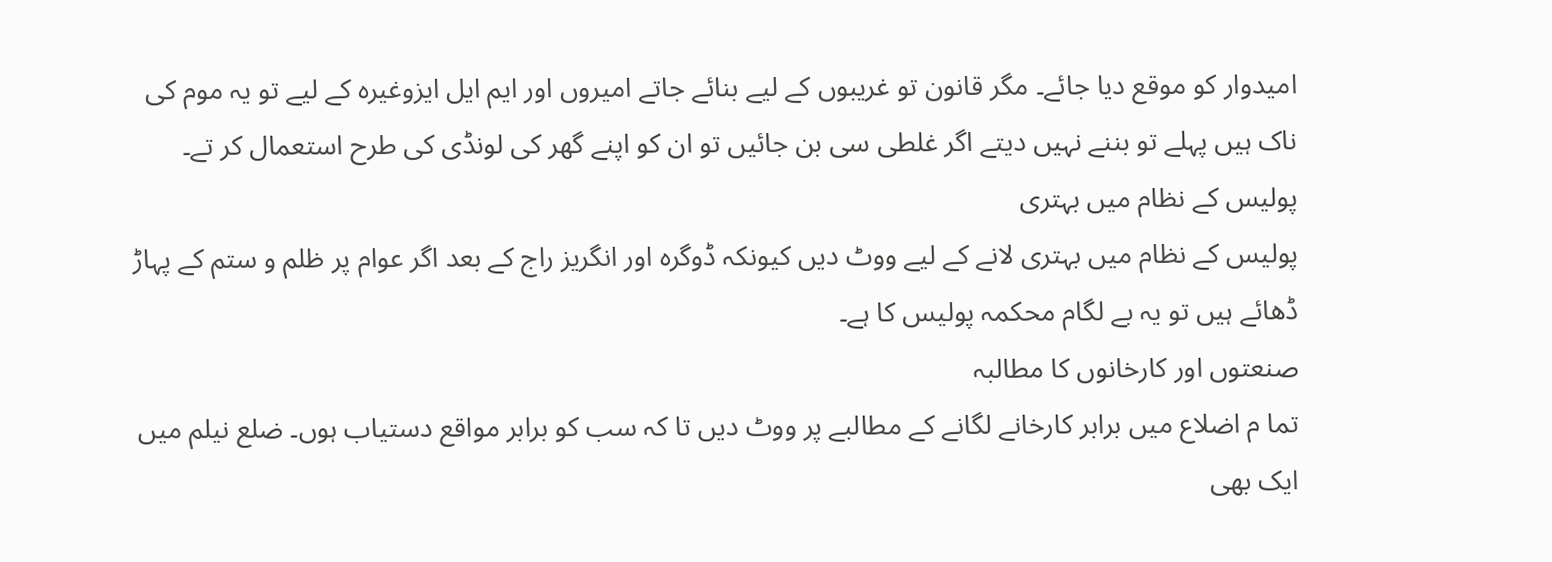امیدوار کو موقع دیا جائے۔ مگر قانون تو غریبوں کے لیے بنائے جاتے امیروں اور ایم ایل ایزوغیرہ کے لیے تو یہ موم کی ناک ہیں پہلے تو بننے نہیں دیتے اگر غلطی سی بن جائیں تو ان کو اپنے گھر کی لونڈی کی طرح استعمال کر تے۔
پولیس کے نظام میں بہتری
پولیس کے نظام میں بہتری لانے کے لیے ووٹ دیں کیونکہ ڈوگرہ اور انگریز راج کے بعد اگر عوام پر ظلم و ستم کے پہاڑ ڈھائے ہیں تو یہ بے لگام محکمہ پولیس کا ہے۔
صنعتوں اور کارخانوں کا مطالبہ
تما م اضلاع میں برابر کارخانے لگانے کے مطالبے پر ووٹ دیں تا کہ سب کو برابر مواقع دستیاب ہوں۔ ضلع نیلم میں ایک بھی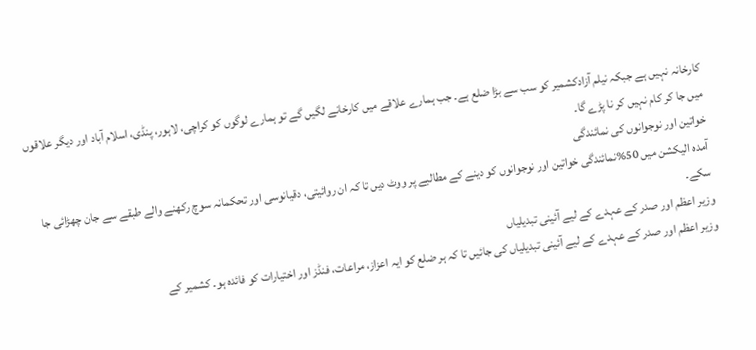کارخانہ نہیں ہے جبکہ نیلم آزادکشمیر کو سب سے بڑا ضلع ہے۔ جب ہمارے علاقے میں کارخانے لگیں گے تو ہمارے لوگوں کو کراچی، لاہور، پنڈی، اسلام آباد اور دیگر علاقوں میں جا کر کام نہیں کر نا پڑے گا۔
خواتین اور نوجوانوں کی نمائندگی
آمدہ الیکشن میں 50%نمائندگی خواتین اور نوجوانوں کو دینے کے مطالبے پر ووٹ دیں تا کہ ان روائیتی، دقیانوسی اور تحکمانہ سوچ رکھنے والے طبقے سے جان چھڑائی جا سکے۔
وزیر اعظم اور صدر کے عہدے کے لیے آئینی تبدیلیاں
وزیر اعظم اور صدر کے عہدے کے لیے آئینی تبدیلیاں کی جائیں تا کہ ہر ضلع کو ایہ اعزاز، مراعات، فنڈز اور اختیارات کو فائدہ ہو۔ کشمیر کے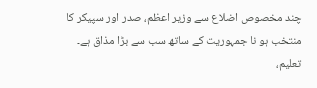چند مخصوص اضلاع سے وزیر اعظم، صدر اور سپیکر کا منتخب ہو نا جمہوریت کے ساتھ سب سے بڑا مذاق ہے۔
تعلیم،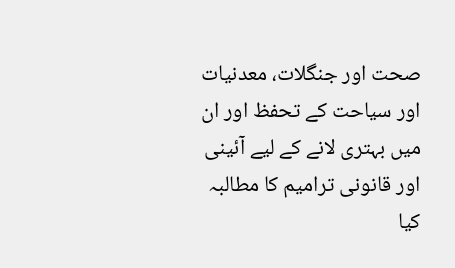صحت اور جنگلات، معدنیات اور سیاحت کے تحفظ اور ان میں بہتری لانے کے لیے آئینی اور قانونی ترامیم کا مطالبہ کیا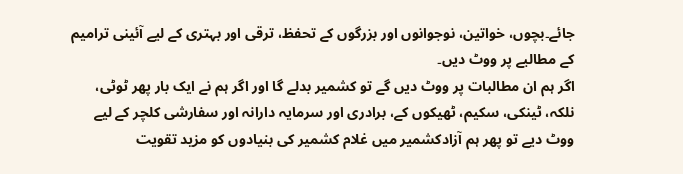جائے۔بچوں، خواتین، نوجوانوں اور بزرگوں کے تحفظ، ترقی اور بہتری کے لیے آئینی ترامیم کے مطالبے پر ووٹ دیں۔
اگر ہم ان مطالبات پر ووٹ دیں گے تو کشمیر بدلے گا اور اگر ہم نے ایک بار پھر ٹوٹی، نلکہ، ٹینکی، سکیم، ٹھیکوں کے، برادری اور سرمایہ دارانہ اور سفارشی کلچر کے لیے ووٹ دیے تو پھر ہم آزادکشمیر میں غلام کشمیر کی بنیادوں کو مزید تقویت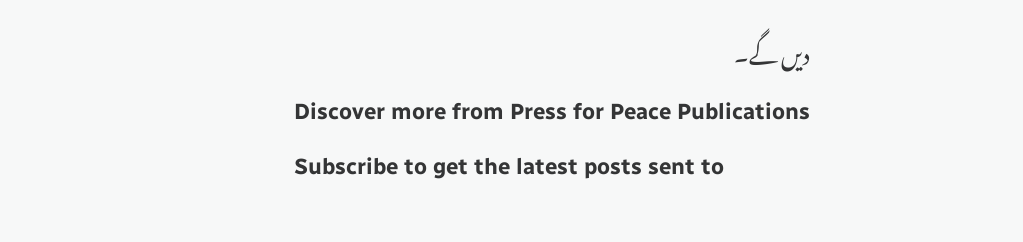دیں گے۔
Discover more from Press for Peace Publications
Subscribe to get the latest posts sent to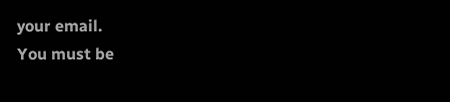your email.
You must be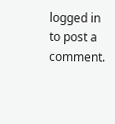logged in to post a comment.